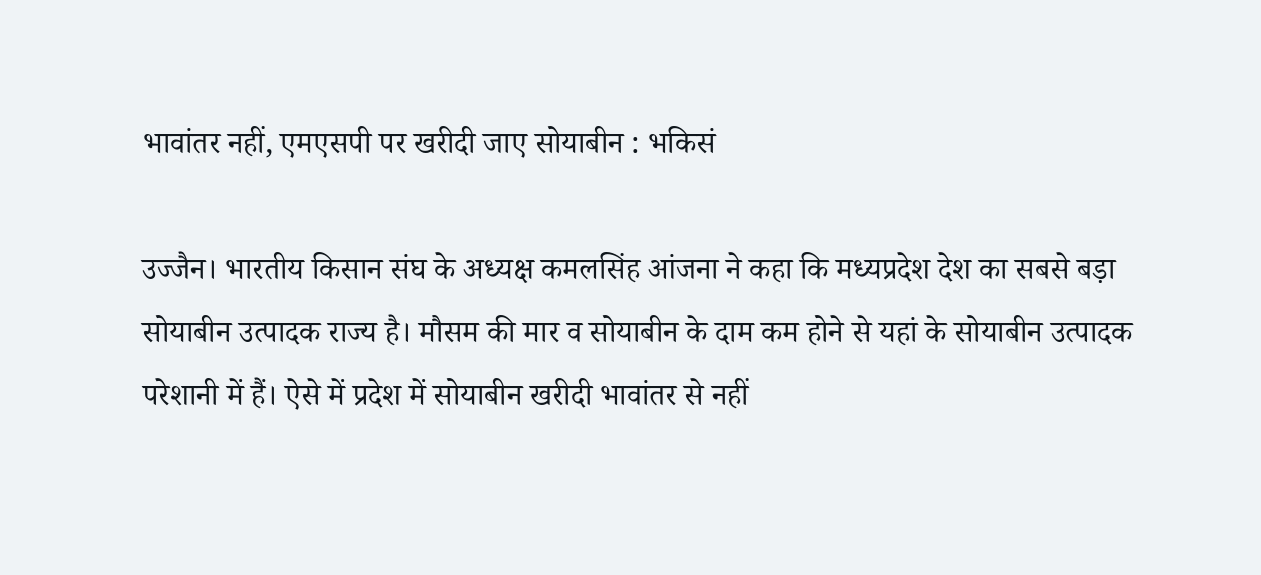भावांतर नहीं, एमएसपी पर खरीदी जाए सोयाबीन : भकिसं

उज्जैन। भारतीय किसान संघ के अध्यक्ष कमलसिंह आंजना ने कहा कि मध्यप्रदेश देश का सबसे बड़ा सोयाबीन उत्पादक राज्य है। मौसम की मार व सोयाबीन के दाम कम होने से यहां के सोयाबीन उत्पादक परेशानी में हैं। ऐसे में प्रदेश में सोयाबीन खरीदी भावांतर से नहीं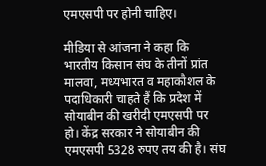एमएसपी पर होनी चाहिए।

मीडिया से आंजना ने कहा कि भारतीय किसान संघ के तीनों प्रांत मालवा, मध्यभारत व महाकौशल के पदाधिकारी चाहते हैं कि प्रदेश में सोयाबीन की खरीदी एमएसपी पर हो। केंद्र सरकार ने सोयाबीन की एमएसपी 5328 रुपए तय की है। संघ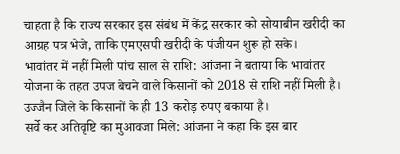चाहता है कि राज्य सरकार इस संबंध में केंद्र सरकार को सोयाबीन खरीदी का आग्रह पत्र भेजे, ताकि एमएसपी खरीदी के पंजीयन शुरू हो सके।
भावांतर में नहीं मिली पांच साल से राशि: आंजना ने बताया कि भावांतर योजना के तहत उपज बेचने वाले किसानों को 2018 से राशि नहीं मिली है। उज्जैन जिले के किसानों के ही 13 करोड़ रुपए बकाया है।
सर्वे कर अतिवृष्टि का मुआवजा मिले: आंजना ने कहा कि इस बार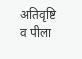अतिवृष्टि व पीला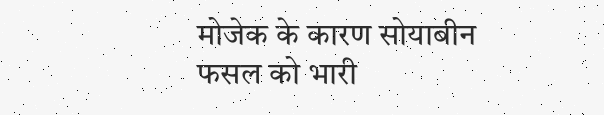मोजेक के कारण सोयाबीन फसल को भारी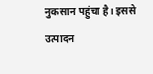नुकसान पहुंचा है। इससे उत्पादन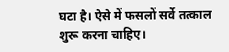घटा है। ऐसे में फसलों सर्वे तत्काल शुरू करना चाहिए।